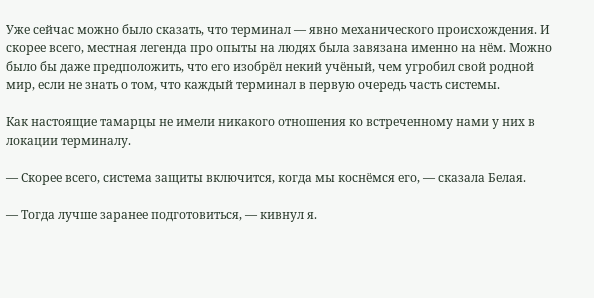Уже сейчас можно было сказать, что терминал — явно механического происхождения. И скорее всего, местная легенда про опыты на людях была завязана именно на нём. Можно было бы даже предположить, что его изобрёл некий учёный, чем угробил свой родной мир, если не знать о том, что каждый терминал в первую очередь часть системы.

Как настоящие тамарцы не имели никакого отношения ко встреченному нами у них в локации терминалу.

— Скорее всего, система защиты включится, когда мы коснёмся его, — сказала Белая.

— Тогда лучше заранее подготовиться, — кивнул я.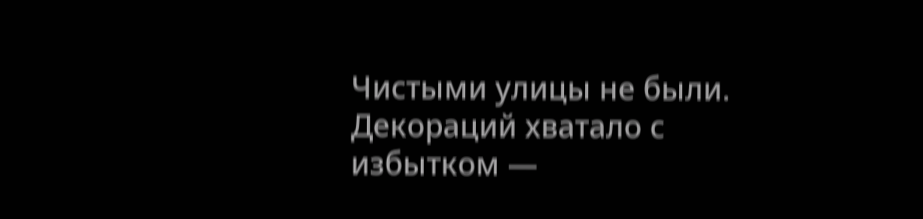Чистыми улицы не были. Декораций хватало с избытком —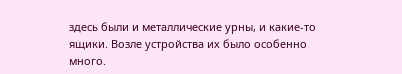здесь были и металлические урны, и какие-то ящики. Возле устройства их было особенно много.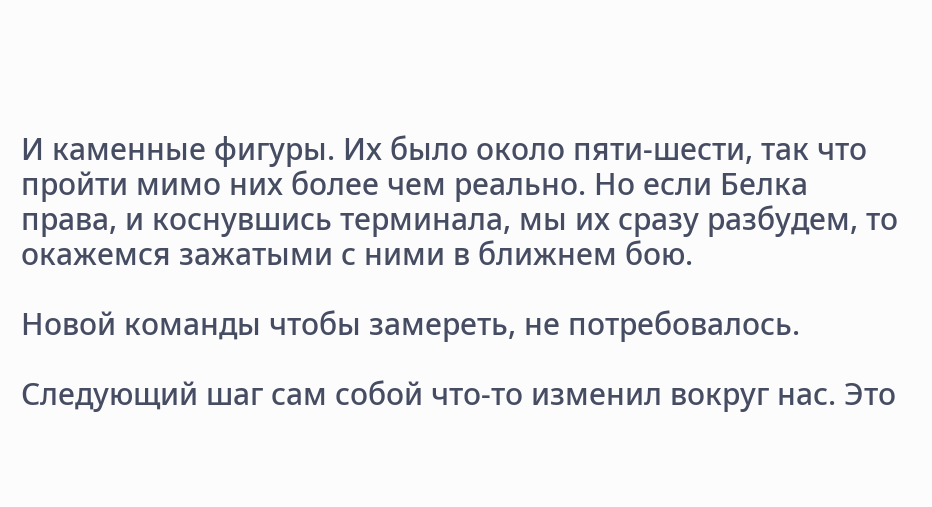И каменные фигуры. Их было около пяти-шести, так что пройти мимо них более чем реально. Но если Белка права, и коснувшись терминала, мы их сразу разбудем, то окажемся зажатыми с ними в ближнем бою.

Новой команды чтобы замереть, не потребовалось.

Следующий шаг сам собой что-то изменил вокруг нас. Это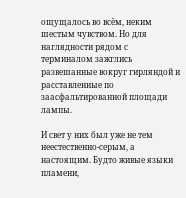ощущалось во всём, неким шестым чувством. Но для наглядности рядом с терминалом зажглись развешанные вокруг гирляндой и расставленные по заасфальтированной площади лампы.

И свет у них был уже не тем неестественно-серым, а настоящим. Будто живые языки пламени,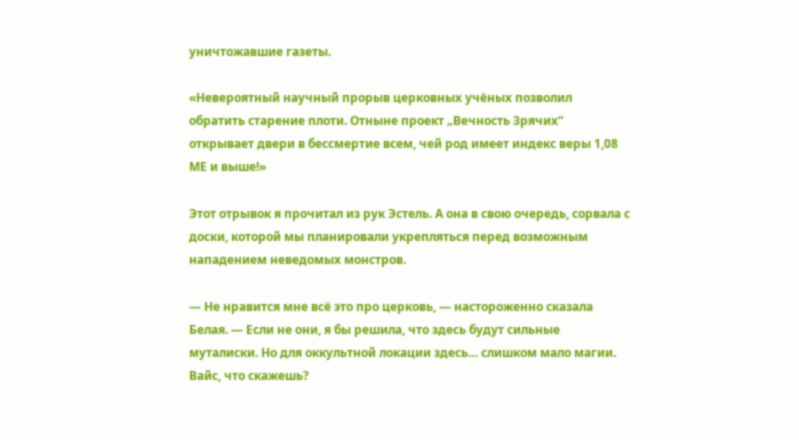уничтожавшие газеты.

«Невероятный научный прорыв церковных учёных позволил обратить старение плоти. Отныне проект „Вечность Зрячих“ открывает двери в бессмертие всем, чей род имеет индекс веры 1,08 МЕ и выше!»

Этот отрывок я прочитал из рук Эстель. А она в свою очередь, сорвала с доски, которой мы планировали укрепляться перед возможным нападением неведомых монстров.

— Не нравится мне всё это про церковь, — настороженно сказала Белая. — Если не они, я бы решила, что здесь будут сильные муталиски. Но для оккультной локации здесь… слишком мало магии. Вайс, что скажешь?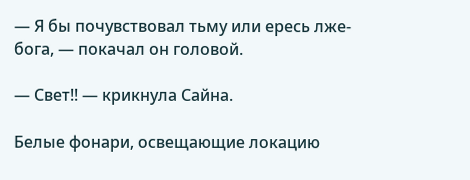— Я бы почувствовал тьму или ересь лже-бога, — покачал он головой.

— Свет!! — крикнула Сайна.

Белые фонари, освещающие локацию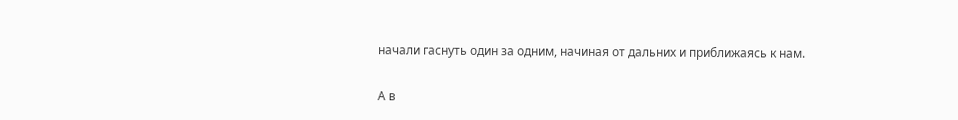начали гаснуть один за одним, начиная от дальних и приближаясь к нам.

А в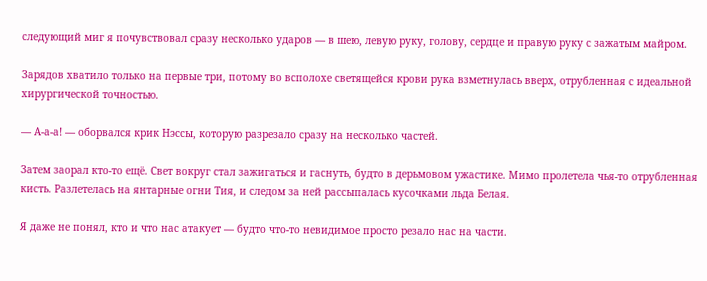следующий миг я почувствовал сразу несколько ударов — в шею, левую руку, голову, сердце и правую руку с зажатым майром.

Зарядов хватило только на первые три, потому во всполохе светящейся крови рука взметнулась вверх, отрубленная с идеальной хирургической точностью.

— А-а-а! — оборвался крик Нэссы, которую разрезало сразу на несколько частей.

Затем заорал кто-то ещё. Свет вокруг стал зажигаться и гаснуть, будто в дерьмовом ужастике. Мимо пролетела чья-то отрубленная кисть. Разлетелась на янтарные огни Тия, и следом за ней рассыпалась кусочками льда Белая.

Я даже не понял, кто и что нас атакует — будто что-то невидимое просто резало нас на части.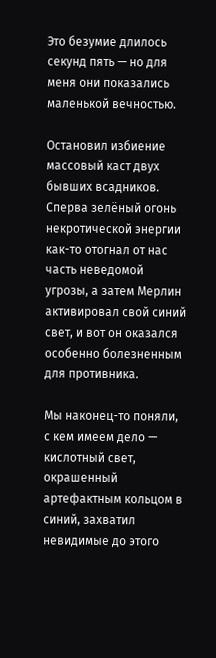Это безумие длилось секунд пять — но для меня они показались маленькой вечностью.

Остановил избиение массовый каст двух бывших всадников. Сперва зелёный огонь некротической энергии как-то отогнал от нас часть неведомой угрозы, а затем Мерлин активировал свой синий свет, и вот он оказался особенно болезненным для противника.

Мы наконец-то поняли, с кем имеем дело — кислотный свет, окрашенный артефактным кольцом в синий, захватил невидимые до этого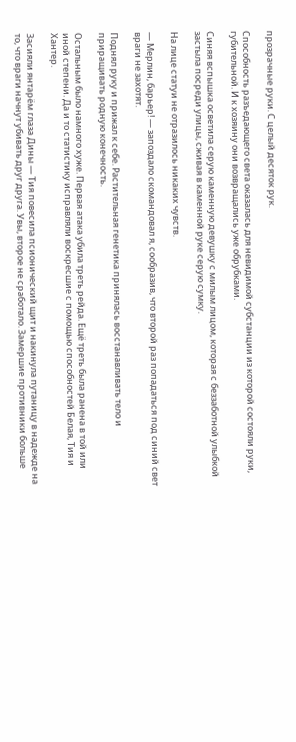прозрачные руки. С целый десяток рук.

Способность разъедающего света оказалась для невидимой субстанции из которой состояли руки, губительной. И к хозяину они возвращались уже обрубками.

Синяя вспышка осветила серую каменную девушку с милым лицом, которая с беззаботной улыбкой застыла посреди улицы, сживая в каменной руке серую сумку.

На лице статуи не отразилось никаких чувств.

— Мерлин, барьер! — запоздало скомандовал я, сообразив, что второй раз попадаться под синий свет враги не захотят.

Поднял руку и прижал к себе. Растительная генетика принялась восстанавливать тело и приращивать родную конечность.

Остальным было намного хуже. Первая атака убила треть рейда. Ещё треть была ранена в той или иной степени. Да и то статистику исправляли воскресшие с помощью способностей Белая, Тия и Хантер.

Засияли янтарём глаза Дины — Тия повесила псионический щит и накинула путаницу в надежде на то, что враги начнут убивать друг друга. Увы, второе не сработало. Замершие противники больше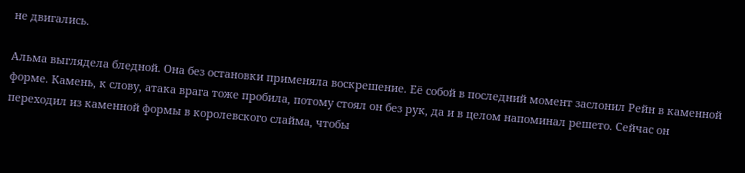не двигались.

Альма выглядела бледной. Она без остановки применяла воскрешение. Её собой в последний момент заслонил Рейн в каменной форме. Камень, к слову, атака врага тоже пробила, потому стоял он без рук, да и в целом напоминал решето. Сейчас он переходил из каменной формы в королевского слайма, чтобы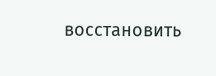восстановить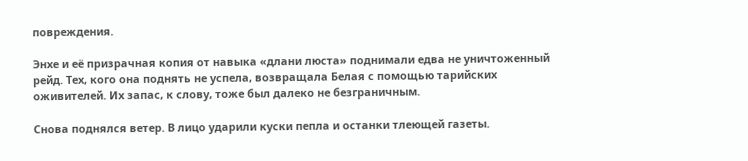повреждения.

Энхе и её призрачная копия от навыка «длани люста» поднимали едва не уничтоженный рейд. Тех, кого она поднять не успела, возвращала Белая с помощью тарийских оживителей. Их запас, к слову, тоже был далеко не безграничным.

Снова поднялся ветер. В лицо ударили куски пепла и останки тлеющей газеты.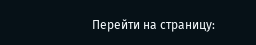Перейти на страницу: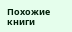Похожие книги